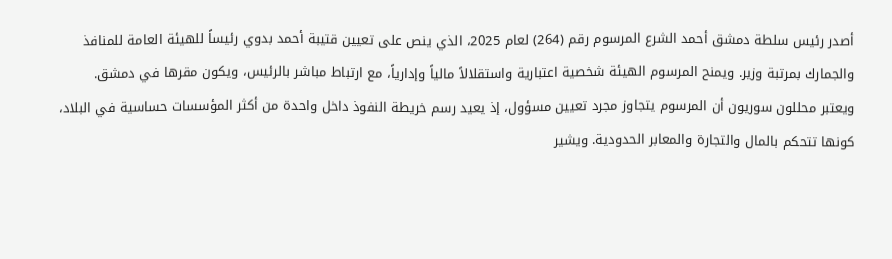أصدر رئيس سلطة دمشق أحمد الشرع المرسوم رقم (264) لعام 2025، الذي ينص على تعيين قتيبة أحمد بدوي رئيساً للهيئة العامة للمنافذ والجمارك بمرتبة وزير. ويمنح المرسوم الهيئة شخصية اعتبارية واستقلالاً مالياً وإدارياً، مع ارتباط مباشر بالرئيس، ويكون مقرها في دمشق.
ويعتبر محللون سوريون أن المرسوم يتجاوز مجرد تعيين مسؤول، إذ يعيد رسم خريطة النفوذ داخل واحدة من أكثر المؤسسات حساسية في البلاد، كونها تتحكم بالمال والتجارة والمعابر الحدودية. ويشير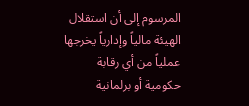المرسوم إلى أن استقلال الهيئة مالياً وإدارياً يخرجها عملياً من أي رقابة حكومية أو برلمانية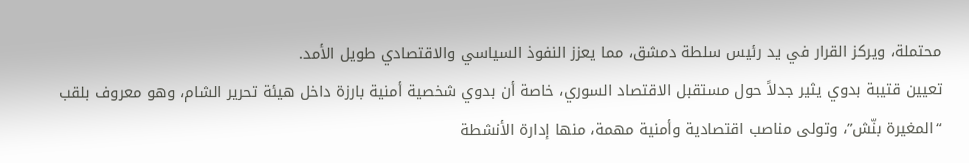محتملة، ويركز القرار في يد رئيس سلطة دمشق، مما يعزز النفوذ السياسي والاقتصادي طويل الأمد.
تعيين قتيبة بدوي يثير جدلاً حول مستقبل الاقتصاد السوري، خاصة أن بدوي شخصية أمنية بارزة داخل هيئة تحرير الشام، وهو معروف بلقب “المغيرة بنّش”، وتولى مناصب اقتصادية وأمنية مهمة، منها إدارة الأنشطة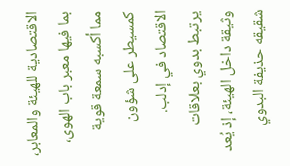الاقتصادية للهيئة والمعابر، بما فيها معبر باب الهوى، مما أكسبه سمعة قوية كمسيطر على شؤون الاقتصاد في إدلب.
يرتبط بدوي بعلاقات وثيقة داخل الهيئة، إذ يُعد شقيقه حذيفة البدوي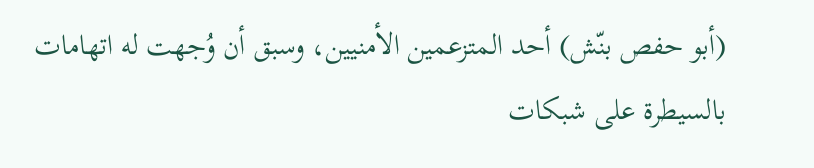(أبو حفص بنّش) أحد المتزعمين الأمنيين، وسبق أن وُجهت له اتهامات بالسيطرة على شبكات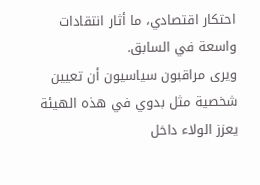احتكار اقتصادي، ما أثار انتقادات واسعة في السابق.
ويرى مراقبون سياسيون أن تعيين شخصية مثل بدوي في هذه الهيئة يعزز الولاء داخل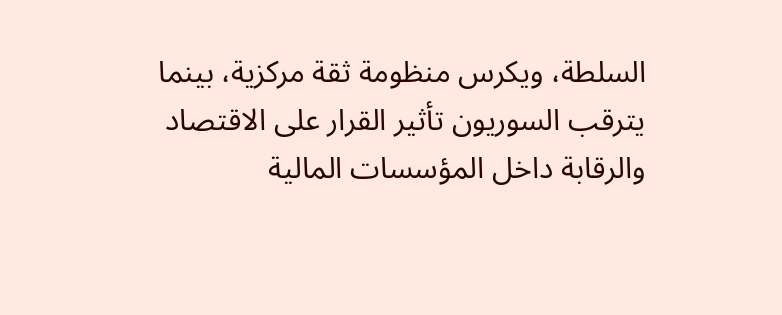السلطة، ويكرس منظومة ثقة مركزية، بينما يترقب السوريون تأثير القرار على الاقتصاد والرقابة داخل المؤسسات المالية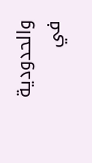والحدودية في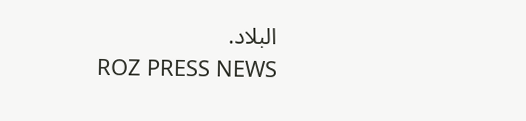البلاد.
ROZ PRESS NEWS